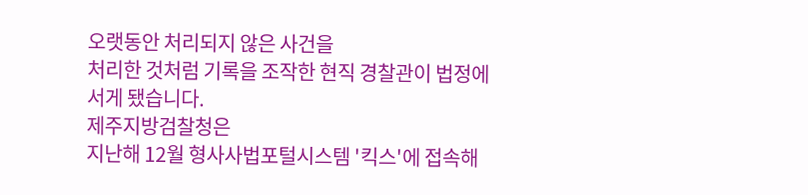오랫동안 처리되지 않은 사건을
처리한 것처럼 기록을 조작한 현직 경찰관이 법정에 서게 됐습니다.
제주지방검찰청은
지난해 12월 형사사법포털시스템 '킥스'에 접속해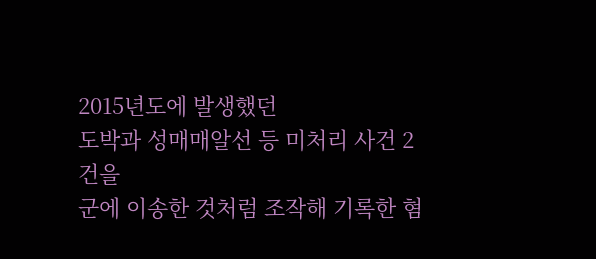2015년도에 발생했던
도박과 성매매알선 등 미처리 사건 2건을
군에 이송한 것처럼 조작해 기록한 혐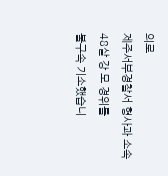의로
제주서부경찰서 형사과 소속 48살 강 모 경위를
불구속 기소했습니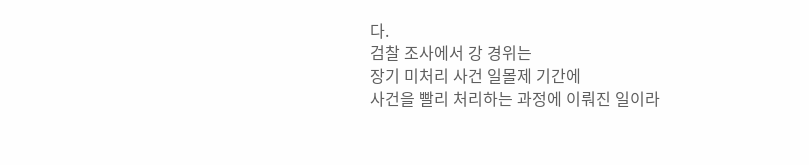다.
검찰 조사에서 강 경위는
장기 미처리 사건 일몰제 기간에
사건을 빨리 처리하는 과정에 이뤄진 일이라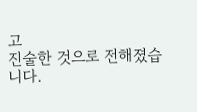고
진술한 것으로 전해졌습니다.